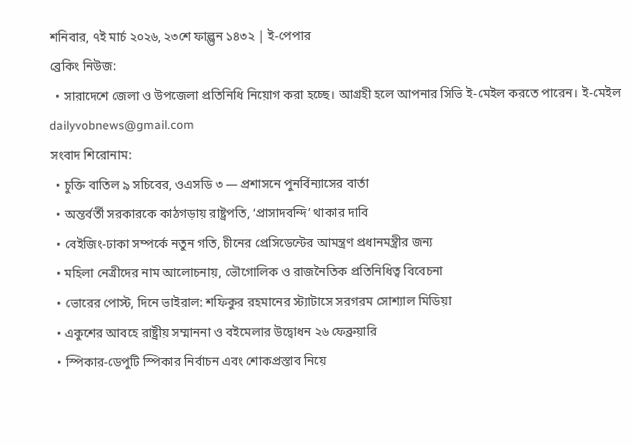শনিবার, ৭ই মার্চ ২০২৬, ২৩শে ফাল্গুন ১৪৩২ | ই-পেপার
ব্রেকিং নিউজ:
  • সারাদেশে জেলা ও উপজেলা প্রতিনিধি নিয়োগ করা হচ্ছে। আগ্রহী হলে আপনার সিভি ই-মেইল করতে পারেন। ই-মেইল dailyvobnews@gmail.com
সংবাদ শিরোনাম:
  • চুক্তি বাতিল ৯ সচিবের, ওএসডি ৩ — প্রশাসনে পুনর্বিন্যাসের বার্তা
  • অন্তর্বর্তী সরকারকে কাঠগড়ায় রাষ্ট্রপতি, ‘প্রাসাদবন্দি’ থাকার দাবি
  • বেইজিং-ঢাকা সম্পর্কে নতুন গতি, চীনের প্রেসিডেন্টের আমন্ত্রণ প্রধানমন্ত্রীর জন্য
  • মহিলা নেত্রীদের নাম আলোচনায়, ভৌগোলিক ও রাজনৈতিক প্রতিনিধিত্ব বিবেচনা
  • ভোরের পোস্ট, দিনে ভাইরাল: শফিকুর রহমানের স্ট্যাটাসে সরগরম সোশ্যাল মিডিয়া
  • একুশের আবহে রাষ্ট্রীয় সম্মাননা ও বইমেলার উদ্বোধন ২৬ ফেব্রুয়ারি
  • স্পিকার-ডেপুটি স্পিকার নির্বাচন এবং শোকপ্রস্তাব নিয়ে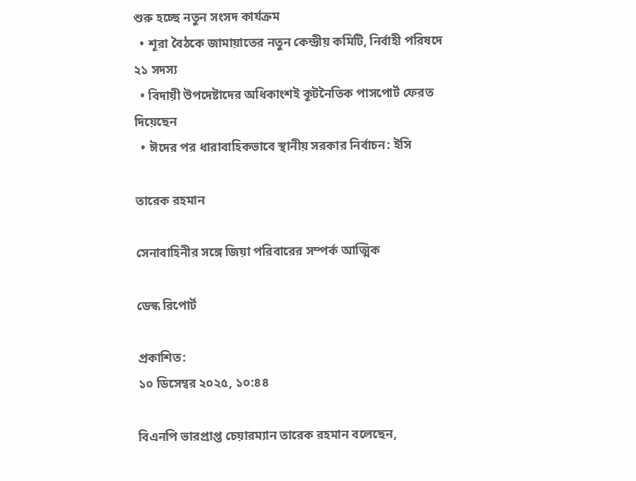শুরু হচ্ছে নতুন সংসদ কার্যক্রম
  • শূরা বৈঠকে জামায়াতের নতুন কেন্দ্রীয় কমিটি, নির্বাহী পরিষদে ২১ সদস্য
  • বিদায়ী উপদেষ্টাদের অধিকাংশই কূটনৈতিক পাসপোর্ট ফেরত দিয়েছেন
  • ঈদের পর ধারাবাহিকভাবে স্থানীয় সরকার নির্বাচন: ইসি

তারেক রহমান

সেনাবাহিনীর সঙ্গে জিয়া পরিবারের সম্পর্ক আত্মিক

ডেস্ক রিপোর্ট

প্রকাশিত:
১০ ডিসেম্বর ২০২৫, ১০:৪৪

বিএনপি ভারপ্রাপ্ত চেয়ারম্যান তারেক রহমান বলেছেন,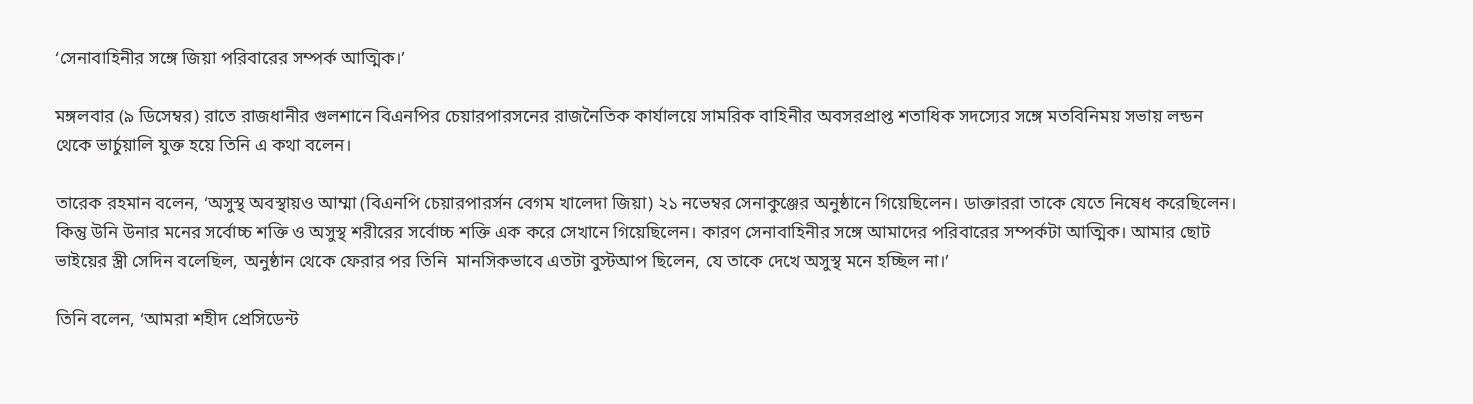‘সেনাবাহিনীর সঙ্গে জিয়া পরিবারের সম্পর্ক আত্মিক।’

মঙ্গলবার (৯ ডিসেম্বর) রাতে রাজধানীর গুলশানে বিএনপির চেয়ারপারসনের রাজনৈতিক কার্যালয়ে সামরিক বাহিনীর অবসরপ্রাপ্ত শতাধিক সদস্যের সঙ্গে মতবিনিময় সভায় লন্ডন থেকে ভার্চুয়ালি যুক্ত হয়ে তিনি এ কথা বলেন।

তারেক রহমান বলেন, ‘অসুস্থ অবস্থায়ও আম্মা (বিএনপি চেয়ারপারর্সন বেগম খালেদা জিয়া) ২১ নভেম্বর সেনাকুঞ্জের অনুষ্ঠানে গিয়েছিলেন। ডাক্তাররা তাকে যেতে নিষেধ করেছিলেন। কিন্তু উনি উনার মনের সর্বোচ্চ শক্তি ও অসুস্থ শরীরের সর্বোচ্চ শক্তি এক করে সেখানে গিয়েছিলেন। কারণ সেনাবাহিনীর সঙ্গে আমাদের পরিবারের সম্পর্কটা আত্মিক। আমার ছোট ভাইয়ের স্ত্রী সেদিন বলেছিল, অনুষ্ঠান থেকে ফেরার পর তিনি  মানসিকভাবে এতটা বুস্টআপ ছিলেন, যে তাকে দেখে অসুস্থ মনে হচ্ছিল না।’

তিনি বলেন, ‘আমরা শহীদ প্রেসিডেন্ট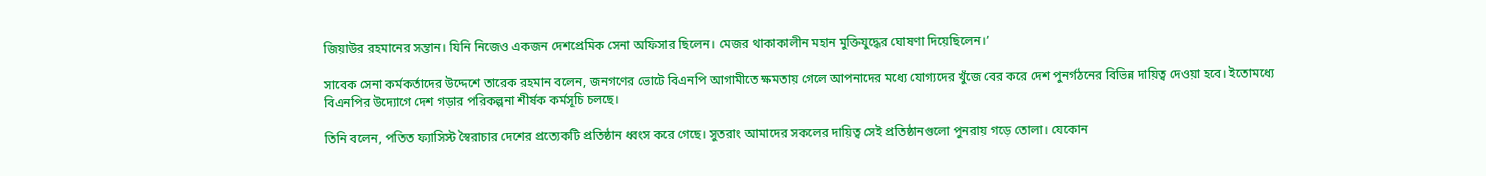জিয়াউর রহমানের সন্তান। যিনি নিজেও একজন দেশপ্রেমিক সেনা অফিসার ছিলেন। মেজর থাকাকালীন মহান মুক্তিযুদ্ধের ঘোষণা দিয়েছিলেন।’

সাবেক সেনা কর্মকর্তাদের উদ্দেশে তারেক রহমান বলেন, জনগণের ভোটে বিএনপি আগামীতে ক্ষমতায় গেলে আপনাদের মধ্যে যোগ্যদের খুঁজে বের করে দেশ পুনর্গঠনের বিভিন্ন দায়িত্ব দেওয়া হবে। ইতোমধ্যে বিএনপির উদ্যোগে দেশ গড়ার পরিকল্পনা শীর্ষক কর্মসূচি চলছে।

তিনি বলেন, পতিত ফ্যাসিস্ট স্বৈরাচার দেশের প্রত্যেকটি প্রতিষ্ঠান ধ্বংস করে গেছে। সুতরাং আমাদের সকলের দায়িত্ব সেই প্রতিষ্ঠানগুলো পুনরায় গড়ে তোলা। যেকোন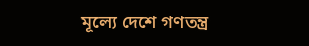মূল্যে দেশে গণতন্ত্র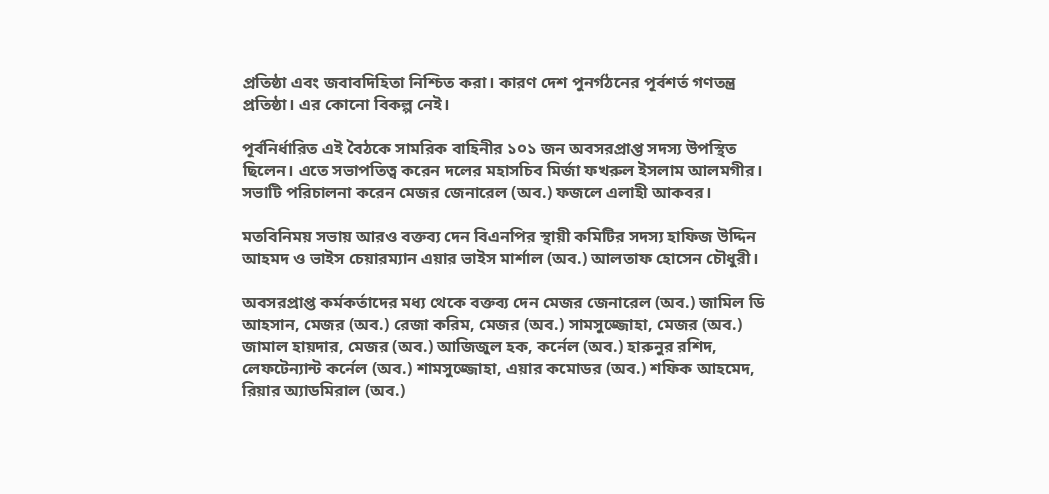প্রতিষ্ঠা এবং জবাবদিহিতা নিশ্চিত করা। কারণ দেশ পুনর্গঠনের পূর্বশর্ত গণতন্ত্র প্রতিষ্ঠা। এর কোনো বিকল্প নেই।

পূর্বনির্ধারিত এই বৈঠকে সামরিক বাহিনীর ১০১ জন অবসরপ্রাপ্ত সদস্য উপস্থিত ছিলেন। এতে সভাপতিত্ব করেন দলের মহাসচিব মির্জা ফখরুল ইসলাম আলমগীর। সভাটি পরিচালনা করেন মেজর জেনারেল (অব.) ফজলে এলাহী আকবর।

মতবিনিময় সভায় আরও বক্তব্য দেন বিএনপির স্থায়ী কমিটির সদস্য হাফিজ উদ্দিন আহমদ ও ভাইস চেয়ারম্যান এয়ার ভাইস মার্শাল (অব.) আলতাফ হোসেন চৌধুরী।

অবসরপ্রাপ্ত কর্মকর্তাদের মধ্য থেকে বক্তব্য দেন মেজর জেনারেল (অব.) জামিল ডি আহসান, মেজর (অব.) রেজা করিম, মেজর (অব.) সামসুজ্জোহা, মেজর (অব.) জামাল হায়দার, মেজর (অব.) আজিজুল হক, কর্নেল (অব.) হারুনুর রশিদ, লেফটেন্যান্ট কর্নেল (অব.) শামসুজ্জোহা, এয়ার কমোডর (অব.) শফিক আহমেদ, রিয়ার অ্যাডমিরাল (অব.)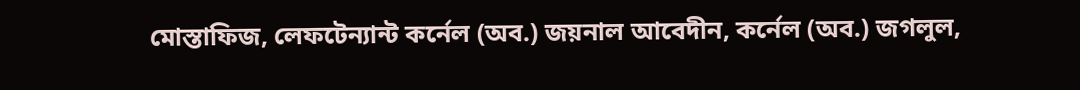মোস্তাফিজ, লেফটেন্যান্ট কর্নেল (অব.) জয়নাল আবেদীন, কর্নেল (অব.) জগলুল,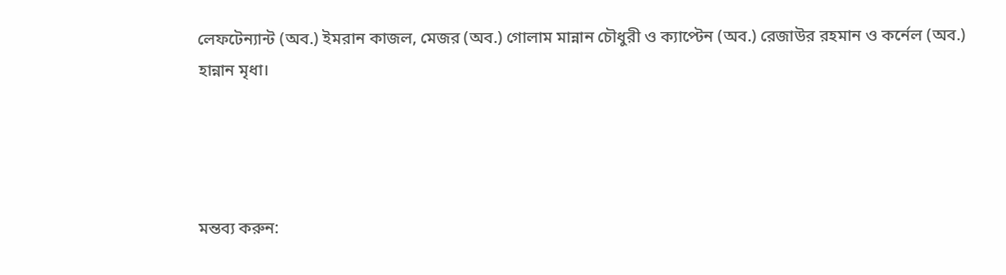লেফটেন্যান্ট (অব.) ইমরান কাজল, মেজর (অব.) গোলাম মান্নান চৌধুরী ও ক্যাপ্টেন (অব.) রেজাউর রহমান ও কর্নেল (অব.) হান্নান মৃধা।




মন্তব্য করুন: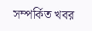সম্পর্কিত খবর